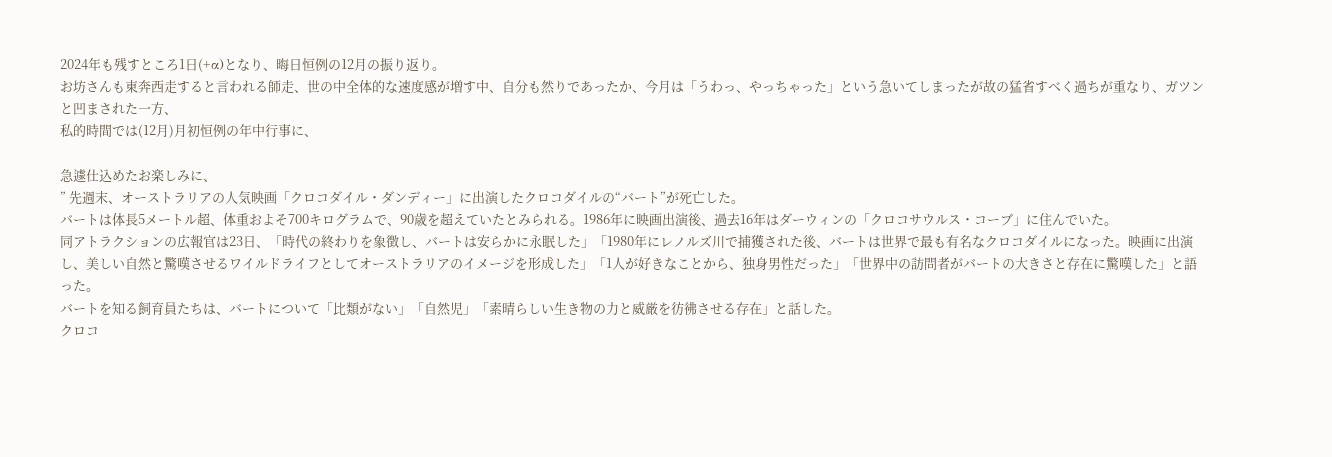2024年も残すところ1日(+α)となり、晦日恒例の12月の振り返り。
お坊さんも東奔西走すると言われる師走、世の中全体的な速度感が増す中、自分も然りであったか、今月は「うわっ、やっちゃった」という急いてしまったが故の猛省すべく過ちが重なり、ガツンと凹まされた一方、
私的時間では(12月)月初恒例の年中行事に、

急遽仕込めたお楽しみに、
” 先週末、オーストラリアの人気映画「クロコダイル・ダンディー」に出演したクロコダイルの“バート”が死亡した。
バートは体長5メートル超、体重およそ700キログラムで、90歳を超えていたとみられる。1986年に映画出演後、過去16年はダーウィンの「クロコサウルス・コーブ」に住んでいた。
同アトラクションの広報官は23日、「時代の終わりを象徴し、バートは安らかに永眠した」「1980年にレノルズ川で捕獲された後、バートは世界で最も有名なクロコダイルになった。映画に出演し、美しい自然と驚嘆させるワイルドライフとしてオーストラリアのイメージを形成した」「1人が好きなことから、独身男性だった」「世界中の訪問者がバートの大きさと存在に驚嘆した」と語った。
バートを知る飼育員たちは、バートについて「比類がない」「自然児」「素晴らしい生き物の力と威厳を彷彿させる存在」と話した。
クロコ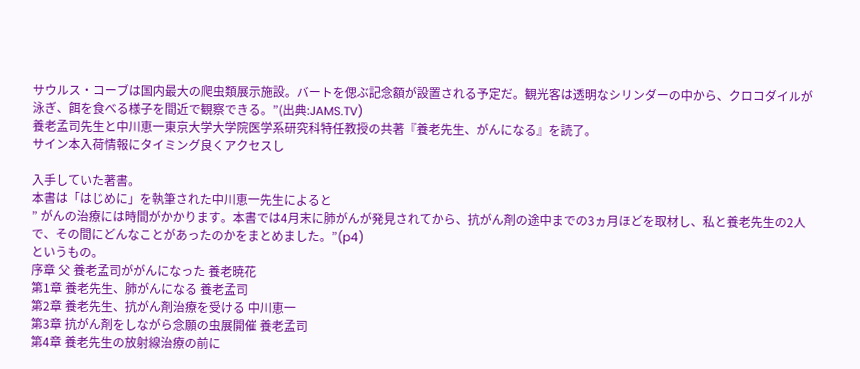サウルス・コーブは国内最大の爬虫類展示施設。バートを偲ぶ記念額が設置される予定だ。観光客は透明なシリンダーの中から、クロコダイルが泳ぎ、餌を食べる様子を間近で観察できる。”(出典:JAMS.TV)
養老孟司先生と中川恵一東京大学大学院医学系研究科特任教授の共著『養老先生、がんになる』を読了。
サイン本入荷情報にタイミング良くアクセスし

入手していた著書。
本書は「はじめに」を執筆された中川恵一先生によると
” がんの治療には時間がかかります。本書では4月末に肺がんが発見されてから、抗がん剤の途中までの3ヵ月ほどを取材し、私と養老先生の2人で、その間にどんなことがあったのかをまとめました。”(p4)
というもの。
序章 父 養老孟司ががんになった 養老暁花
第1章 養老先生、肺がんになる 養老孟司
第2章 養老先生、抗がん剤治療を受ける 中川恵一
第3章 抗がん剤をしながら念願の虫展開催 養老孟司
第4章 養老先生の放射線治療の前に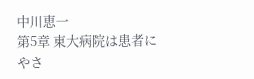中川恵一
第5章 東大病院は患者にやさ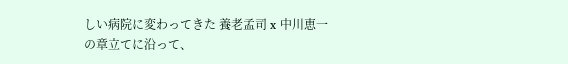しい病院に変わってきた 養老孟司 x 中川恵一
の章立てに沿って、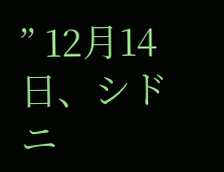” 12月14日、シドニ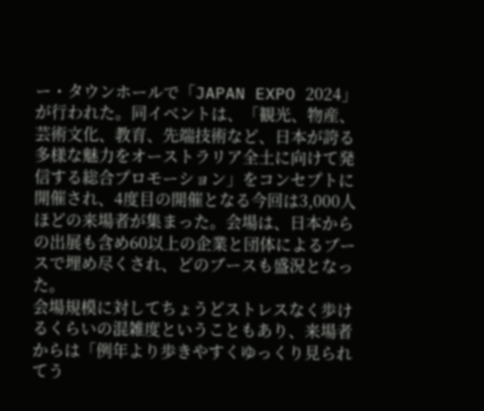ー・タウンホールで「JAPAN EXPO 2024」が行われた。同イベントは、「観光、物産、芸術文化、教育、先端技術など、日本が誇る多様な魅力をオーストラリア全土に向けて発信する総合プロモーション」をコンセプトに開催され、4度目の開催となる今回は3,000人ほどの来場者が集まった。会場は、日本からの出展も含め60以上の企業と団体によるブースで埋め尽くされ、どのブースも盛況となった。
会場規模に対してちょうどストレスなく歩けるくらいの混雑度ということもあり、来場者からは「例年より歩きやすくゆっくり見られてう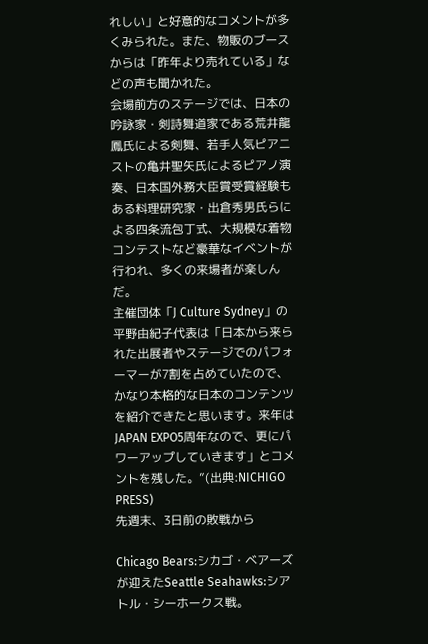れしい」と好意的なコメントが多くみられた。また、物販のブースからは「昨年より売れている」などの声も聞かれた。
会場前方のステージでは、日本の吟詠家・剣詩舞道家である荒井龍鳳氏による剣舞、若手人気ピアニストの亀井聖矢氏によるピアノ演奏、日本国外務大臣賞受賞経験もある料理研究家・出倉秀男氏らによる四条流包丁式、大規模な着物コンテストなど豪華なイベントが行われ、多くの来場者が楽しんだ。
主催団体「J Culture Sydney」の平野由紀子代表は「日本から来られた出展者やステージでのパフォーマーが7割を占めていたので、かなり本格的な日本のコンテンツを紹介できたと思います。来年はJAPAN EXPO5周年なので、更にパワーアップしていきます」とコメントを残した。”(出典:NICHIGO PRESS)
先週末、3日前の敗戦から

Chicago Bears:シカゴ・ベアーズが迎えたSeattle Seahawks:シアトル・シーホークス戦。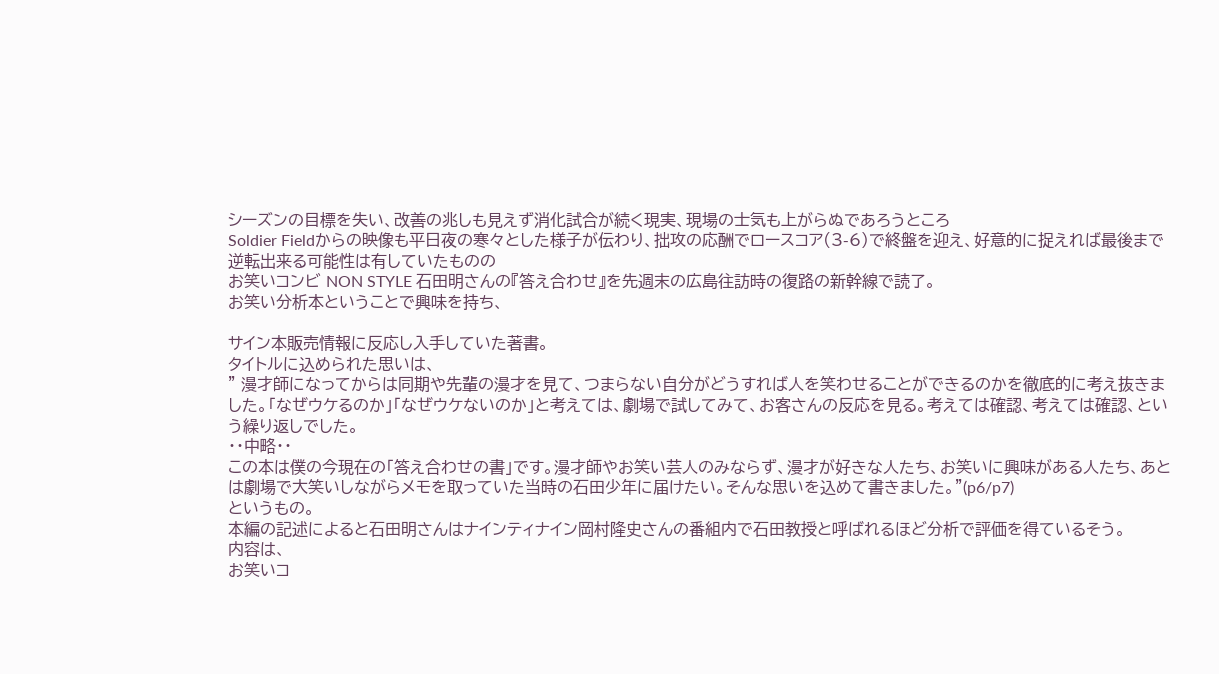シーズンの目標を失い、改善の兆しも見えず消化試合が続く現実、現場の士気も上がらぬであろうところ
Soldier Fieldからの映像も平日夜の寒々とした様子が伝わり、拙攻の応酬でロースコア(3-6)で終盤を迎え、好意的に捉えれば最後まで逆転出来る可能性は有していたものの
お笑いコンビ NON STYLE 石田明さんの『答え合わせ』を先週末の広島往訪時の復路の新幹線で読了。
お笑い分析本ということで興味を持ち、

サイン本販売情報に反応し入手していた著書。
タイトルに込められた思いは、
” 漫才師になってからは同期や先輩の漫才を見て、つまらない自分がどうすれば人を笑わせることができるのかを徹底的に考え抜きました。「なぜウケるのか」「なぜウケないのか」と考えては、劇場で試してみて、お客さんの反応を見る。考えては確認、考えては確認、という繰り返しでした。
・・中略・・
この本は僕の今現在の「答え合わせの書」です。漫才師やお笑い芸人のみならず、漫才が好きな人たち、お笑いに興味がある人たち、あとは劇場で大笑いしながらメモを取っていた当時の石田少年に届けたい。そんな思いを込めて書きました。”(p6/p7)
というもの。
本編の記述によると石田明さんはナインティナイン岡村隆史さんの番組内で石田教授と呼ばれるほど分析で評価を得ているそう。
内容は、
お笑いコ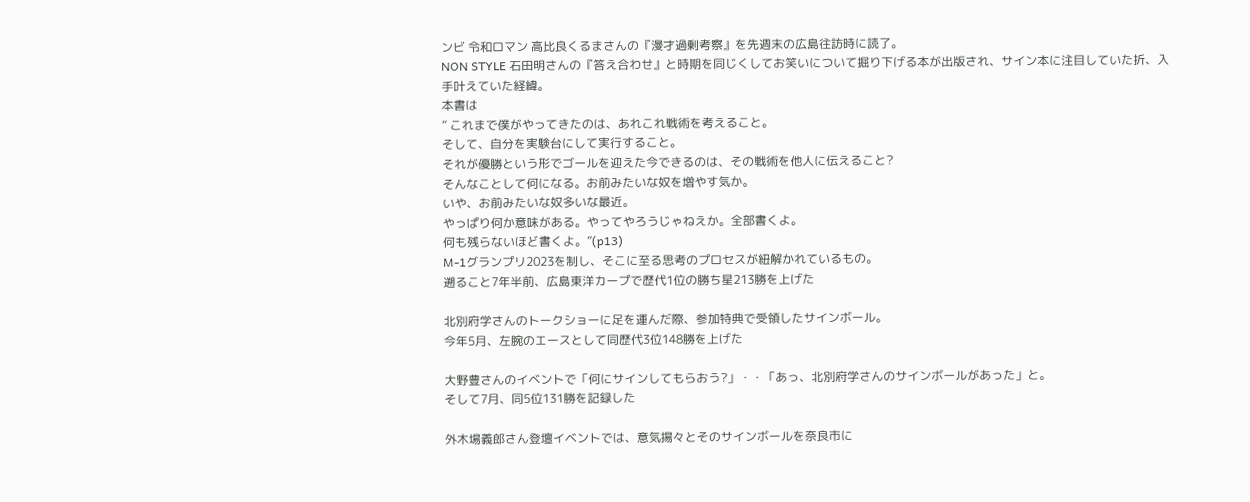ンビ 令和ロマン 高比良くるまさんの『漫才過剰考察』を先週末の広島往訪時に読了。
NON STYLE 石田明さんの『答え合わせ』と時期を同じくしてお笑いについて掘り下げる本が出版され、サイン本に注目していた折、入手叶えていた経緯。
本書は
” これまで僕がやってきたのは、あれこれ戦術を考えること。
そして、自分を実験台にして実行すること。
それが優勝という形でゴールを迎えた今できるのは、その戦術を他人に伝えること?
そんなことして何になる。お前みたいな奴を増やす気か。
いや、お前みたいな奴多いな最近。
やっぱり何か意味がある。やってやろうじゃねえか。全部書くよ。
何も残らないほど書くよ。”(p13)
M-1グランプリ2023を制し、そこに至る思考のプロセスが紐解かれているもの。
遡ること7年半前、広島東洋カープで歴代1位の勝ち星213勝を上げた

北別府学さんのトークショーに足を運んだ際、参加特典で受領したサインボール。
今年5月、左腕のエースとして同歴代3位148勝を上げた

大野豊さんのイベントで「何にサインしてもらおう?」・・「あっ、北別府学さんのサインボールがあった」と。
そして7月、同5位131勝を記録した

外木場義郎さん登壇イベントでは、意気揚々とそのサインボールを奈良市に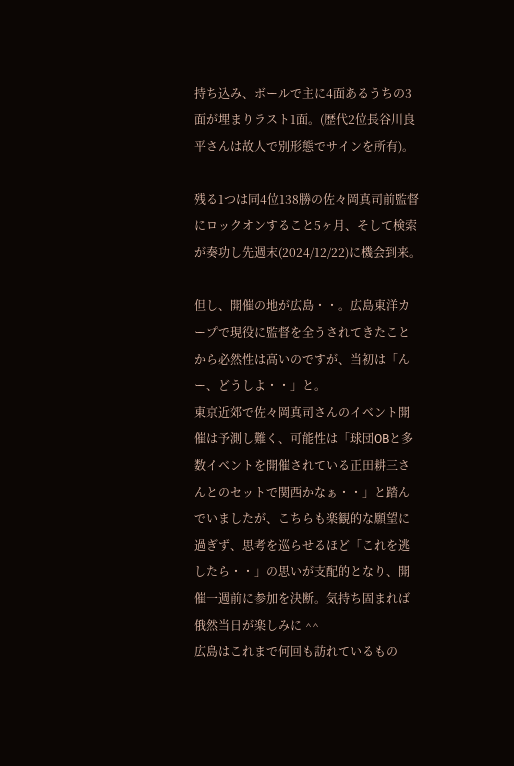持ち込み、ボールで主に4面あるうちの3面が埋まりラスト1面。(歴代2位長谷川良平さんは故人で別形態でサインを所有)。

残る1つは同4位138勝の佐々岡真司前監督にロックオンすること5ヶ月、そして検索が奏功し先週末(2024/12/22)に機会到来。

但し、開催の地が広島・・。広島東洋カープで現役に監督を全うされてきたことから必然性は高いのですが、当初は「んー、どうしよ・・」と。
東京近郊で佐々岡真司さんのイベント開催は予測し難く、可能性は「球団OBと多数イベントを開催されている正田耕三さんとのセットで関西かなぁ・・」と踏んでいましたが、こちらも楽観的な願望に過ぎず、思考を巡らせるほど「これを逃したら・・」の思いが支配的となり、開催一週前に参加を決断。気持ち固まれば俄然当日が楽しみに ^^
広島はこれまで何回も訪れているもの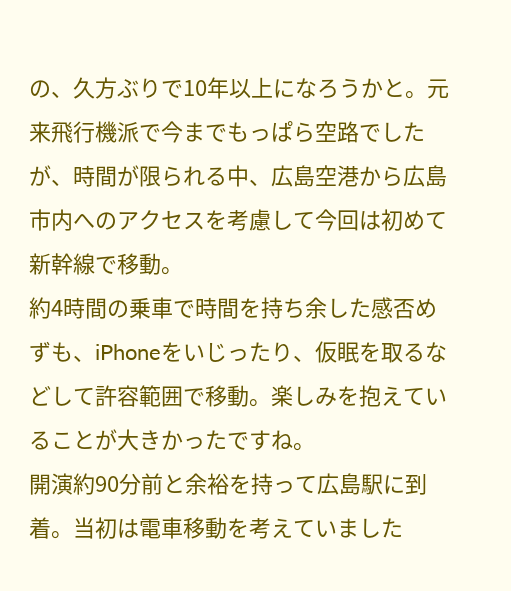の、久方ぶりで10年以上になろうかと。元来飛行機派で今までもっぱら空路でしたが、時間が限られる中、広島空港から広島市内へのアクセスを考慮して今回は初めて新幹線で移動。
約4時間の乗車で時間を持ち余した感否めずも、iPhoneをいじったり、仮眠を取るなどして許容範囲で移動。楽しみを抱えていることが大きかったですね。
開演約90分前と余裕を持って広島駅に到着。当初は電車移動を考えていました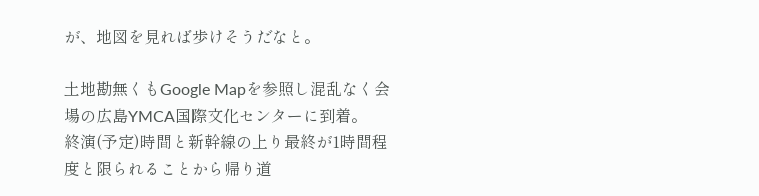が、地図を見れば歩けそうだなと。

土地勘無くもGoogle Mapを参照し混乱なく会場の広島YMCA国際文化センターに到着。
終演(予定)時間と新幹線の上り最終が1時間程度と限られることから帰り道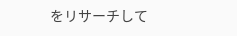をリサーチして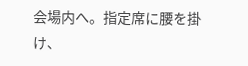会場内へ。指定席に腰を掛け、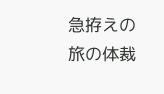急拵えの旅の体裁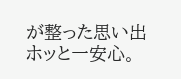が整った思い出ホッと一安心。